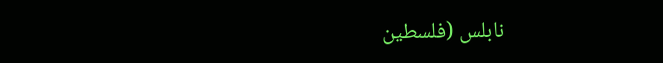نابلس (فلسطین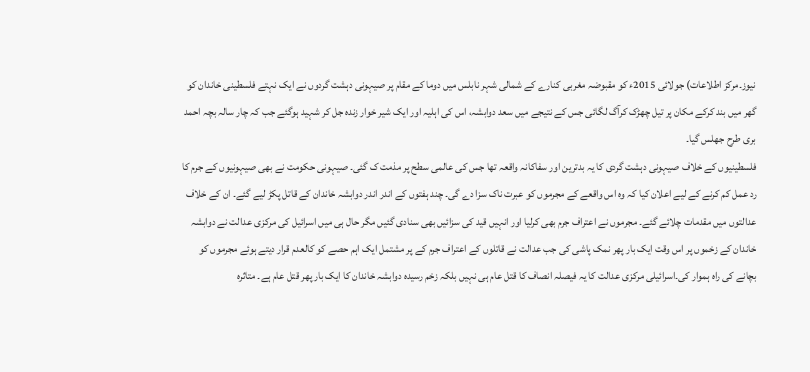نیوز۔مرکز اطلاعات) جولائی 2015ء کو مقبوضہ مغربی کنارے کے شمالی شہر نابلس میں دوما کے مقام پر صیہونی دہشت گردوں نے ایک نہتے فلسطینی خاندان کو گھر میں بند کرکے مکان پر تیل چھڑک کرآگ لگائی جس کے نتیجے میں سعد دوابشہ، اس کی اہلیہ اور ایک شیر خوار زندہ جل کر شہید ہوگئے جب کہ چار سالہ بچہ احمد بری طرح جھلس گیا۔
فلسطینیوں کے خلاف صیہونی دہشت گردی کا یہ بدترین اور سفاکانہ واقعہ تھا جس کی عالمی سطح پر مذمت ک گئی۔ صیہونی حکومت نے بھی صیہونیوں کے جرم کا رد عمل کم کرنے کے لیے اعلان کیا کہ وہ اس واقعے کے مجرموں کو عبرت ناک سزا دے گی۔ چند ہفتوں کے اندر اندر دوابشہ خاندان کے قاتل پکڑ لیے گئے۔ ان کے خلاف عدالتوں میں مقدمات چلائے گئے۔ مجرموں نے اعتراف جرم بھی کرلیا اور انہیں قید کی سزائیں بھی سنادی گئیں مگر حال ہی میں اسرائیل کی مرکزی عدالت نے دوابشہ خاندان کے زخموں پر اس وقت ایک بار پھر نمک پاشی کی جب عدالت نے قاتلوں کے اعتراف جرم کے پر مشتمل ایک اہم حصے کو کالعدم قرار دیتے ہوئے مجرموں کو بچانے کی راہ ہموار کی۔اسرائیلی مرکزی عدالت کا یہ فیصلہ انصاف کا قتل عام ہی نہیں بلکہ زخم رسیدہ دوابشہ خاندان کا ایک بار پھر قتل عام ہے۔ متاثرہ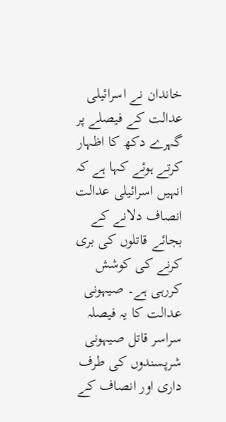خاندان نے اسرائیلی عدالت کے فیصلے پر گہرے دکھ کا اظہار کرتے ہوئے کہا ہے کہ انہیں اسرائیلی عدالت انصاف دلانے کے بجائے قاتلوں کی بری کرنے کی کوشش کررہی ہے۔ صیہونی عدالت کا یہ فیصلہ سراسر قاتل صیہونی شرپسندوں کی طرف داری اور انصاف کے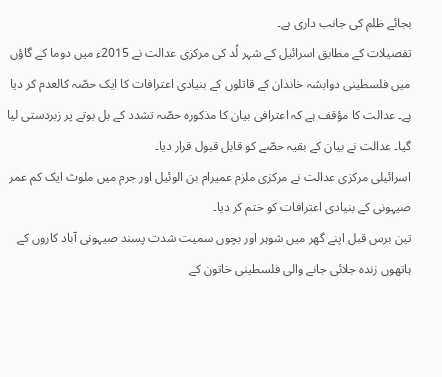بجائے ظلم کی جانب داری ہے۔
تفصیلات کے مطابق اسرائیل کے شہر لُد کی مرکزی عدالت نے 2015ء میں دوما کے گاؤں میں فلسطینی دوابشہ خاندان کے قاتلوں کے بنیادی اعترافات کا ایک حصّہ کالعدم کر دیا ہے۔ عدالت کا مؤقف ہے کہ اعترافی بیان کا مذکورہ حصّہ تشدد کے بل بوتے پر زبردستی لیا گیا۔ عدالت نے بیان کے بقیہ حصّے کو قابل قبول قرار دیا۔
اسرائیلی مرکزی عدالت نے مرکزی ملزم عمیرام بن الوئیل اور جرم میں ملوث ایک کم عمر صیہونی کے بنیادی اعترافات کو ختم کر دیا۔
تین برس قبل اپنے گھر میں شوہر اور بچوں سمیت شدت پسند صیہونی آباد کاروں کے ہاتھوں زندہ جلائی جانے والی فلسطینی خاتون کے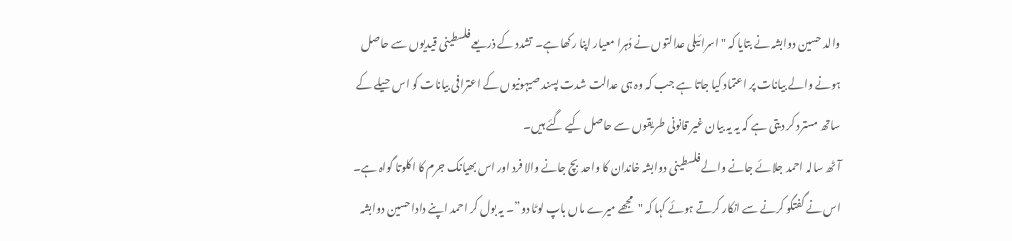والد حسین دوابشہ نے بتایا کہ "اسرائیلی عدالتوں نے دُہرا معیار اپنا رکھا ہے۔ تشدد کے ذریعے فلسطینی قیدیوں سے حاصل ہونے والے بیانات پر اعتماد کیا جاتا ہے جب کہ وہ ہی عدالت شدت پسند صیہونیوں کے اعترافی بیانات کو اس حیلے کے ساتھ مسترد کر دیتی ہے کہ یہ یہ بیان غیر قانونی طریقوں سے حاصل کیے گئے ہیں۔
آٹھ سالہ احمد جلائے جانے والے فلسطینی دوابشہ خاندان کا واحد بچ جانے والا فرد اور اس بھیانک جرم کا اکلوتا گواہ ہے۔ اس نے گفتگو کرنے سے انکار کرتے ہوئے کہا کہ "مجھے میرے ماں باپ لوٹا دو”۔ یہ بول کر احمد اپنے دادا حسین دوابشہ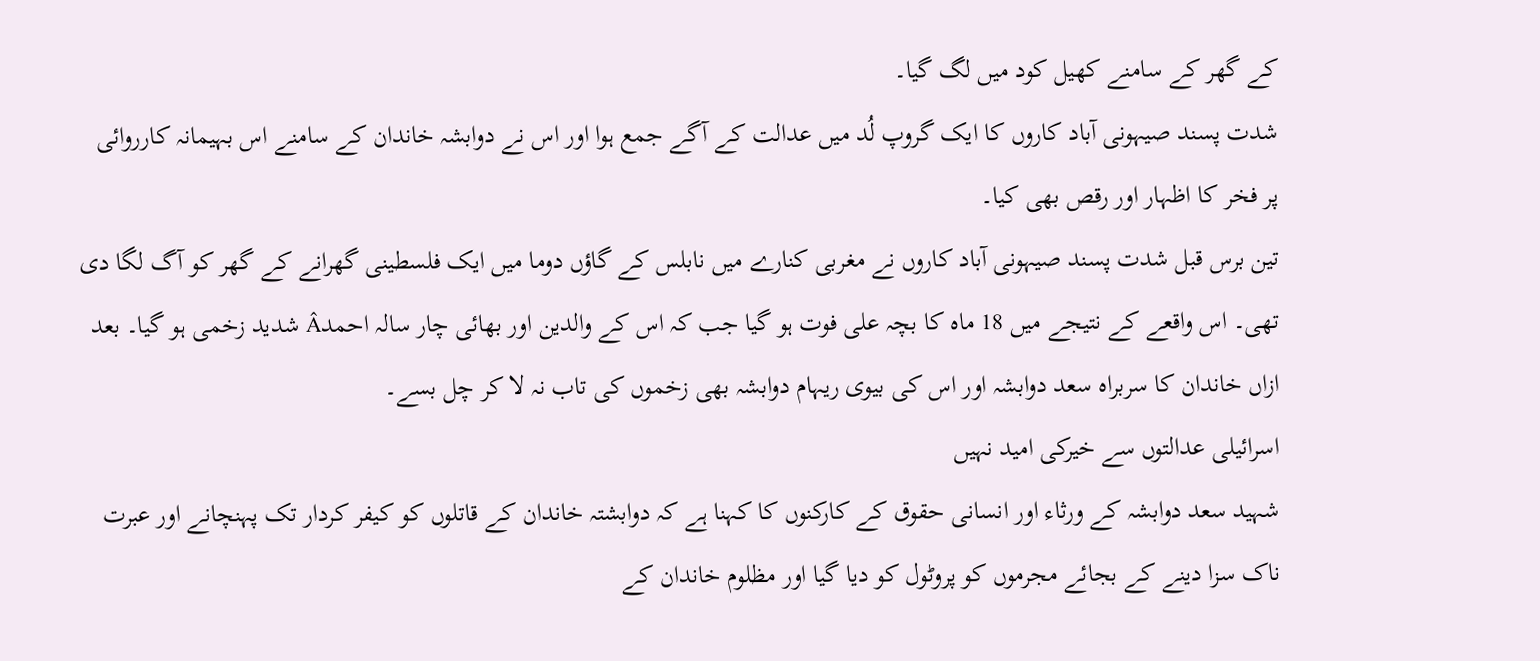کے گھر کے سامنے کھیل کود میں لگ گیا۔
شدت پسند صیہونی آباد کاروں کا ایک گروپ لُد میں عدالت کے آگے جمع ہوا اور اس نے دوابشہ خاندان کے سامنے اس بہیمانہ کارروائی پر فخر کا اظہار اور رقص بھی کیا۔
تین برس قبل شدت پسند صیہونی آباد کاروں نے مغربی کنارے میں نابلس کے گاؤں دوما میں ایک فلسطینی گھرانے کے گھر کو آگ لگا دی تھی۔ اس واقعے کے نتیجے میں 18 ماہ کا بچہ علی فوت ہو گیا جب کہ اس کے والدین اور بھائی چار سالہ احمدÂ شدید زخمی ہو گیا۔ بعد ازاں خاندان کا سربراہ سعد دوابشہ اور اس کی بیوی ریہام دوابشہ بھی زخموں کی تاب نہ لا کر چل بسے۔
اسرائیلی عدالتوں سے خیرکی امید نہیں
شہید سعد دوابشہ کے ورثاء اور انسانی حقوق کے کارکنوں کا کہنا ہے کہ دوابشتہ خاندان کے قاتلوں کو کیفر کردار تک پہنچانے اور عبرت ناک سزا دینے کے بجائے مجرموں کو پروٹول کو دیا گیا اور مظلوم خاندان کے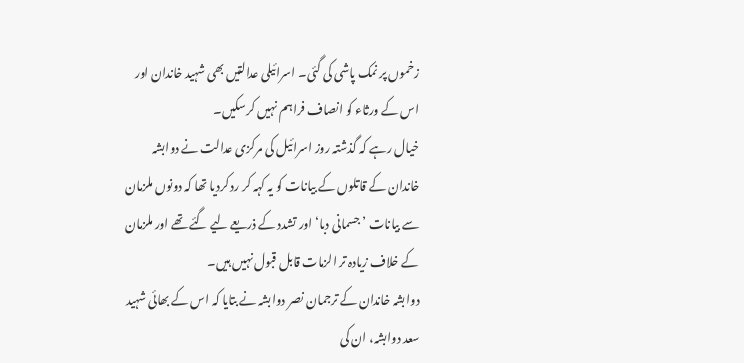زخموں پر نمک پاشی کی گئی۔ اسرائیلی عدالتیں بھی شہید خاندان اور اس کے ورثاء کو انصاف فراہم نہیں کرسکیں۔
خیال رہے کہ گذشتہ روز اسرائیل کی مرکزی عدالت نے دوابشہ خاندان کے قاتلوں کے بیانات کو یہ کہہ کر رد کردیا تھا کہ دونوں ملزمان سے بیانات ’جسمانی دبا‘ اور تشدد کے ذریعے لیے گئے تھے اور ملزمان کے خلاف زیادہ تر الزمات قابل قبول نہیں ہیں۔
دوابشہ خاندان کے ترجمان نصر دوابشہ نے بتایا کہ اس کے بھائی شہید سعد دوابشہ، ان کی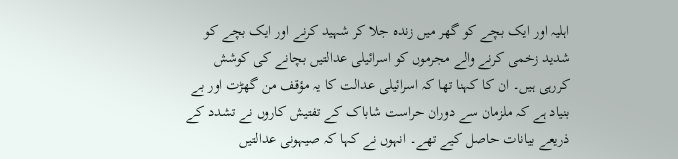اہلیہ اور ایک بچے کو گھر میں زندہ جلا کر شہید کرنے اور ایک بچے کو شدید زخمی کرنے والے مجرموں کو اسرائیلی عدالتیں بچانے کی کوشش کررہی ہیں۔ ان کا کہنا تھا کہ اسرائیلی عدالت کا یہ مؤقف من گھڑت اور بے بنیاد ہے کہ ملزمان سے دوران حراست شاباک کے تفتیش کاروں نے تشدد کے ذریعے بیانات حاصل کیے تھے۔ انہوں نے کہا کہ صیہونی عدالتیں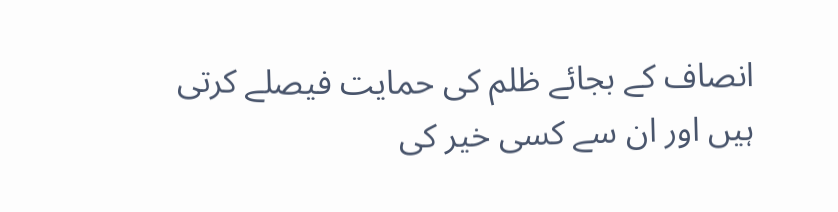انصاف کے بجائے ظلم کی حمایت فیصلے کرتی ہیں اور ان سے کسی خیر کی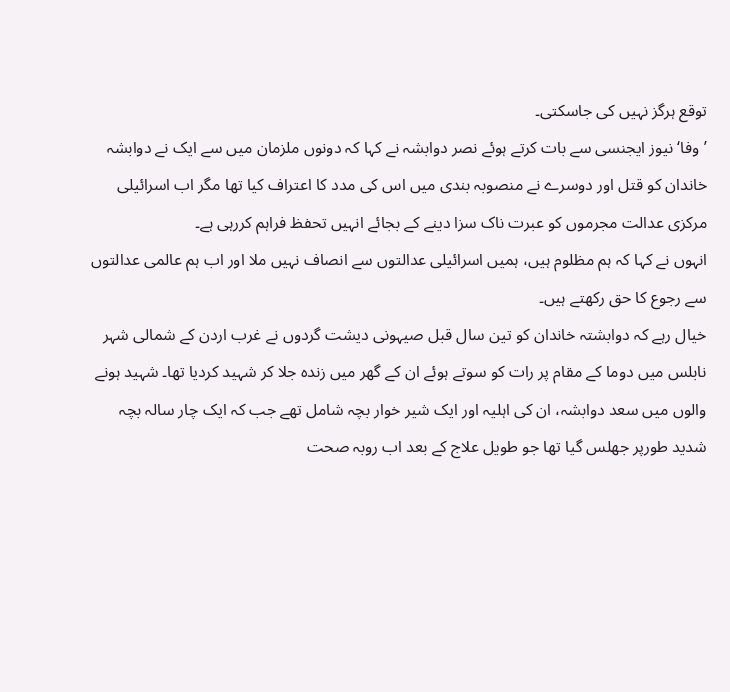توقع ہرگز نہیں کی جاسکتی۔
’وفا‘ نیوز ایجنسی سے بات کرتے ہوئے نصر دوابشہ نے کہا کہ دونوں ملزمان میں سے ایک نے دوابشہ خاندان کو قتل اور دوسرے نے منصوبہ بندی میں اس کی مدد کا اعتراف کیا تھا مگر اب اسرائیلی مرکزی عدالت مجرموں کو عبرت ناک سزا دینے کے بجائے انہیں تحفظ فراہم کررہی ہے۔
انہوں نے کہا کہ ہم مظلوم ہیں، ہمیں اسرائیلی عدالتوں سے انصاف نہیں ملا اور اب ہم عالمی عدالتوں سے رجوع کا حق رکھتے ہیں۔
خیال رہے کہ دوابشتہ خاندان کو تین سال قبل صیہونی دیشت گردوں نے غرب اردن کے شمالی شہر نابلس میں دوما کے مقام پر رات کو سوتے ہوئے ان کے گھر میں زندہ جلا کر شہید کردیا تھا۔ شہید ہونے والوں میں سعد دوابشہ، ان کی اہلیہ اور ایک شیر خوار بچہ شامل تھے جب کہ ایک چار سالہ بچہ شدید طورپر جھلس گیا تھا جو طویل علاج کے بعد اب روبہ صحت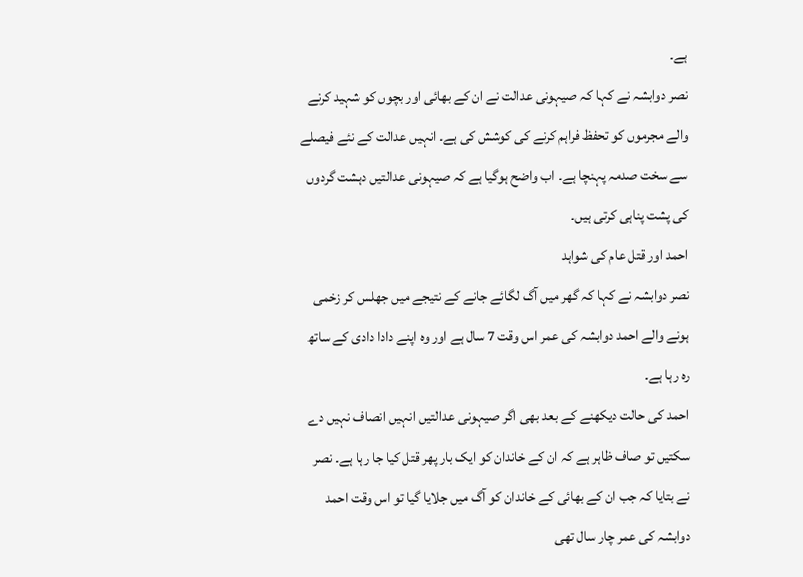ہے۔
نصر دوابشہ نے کہا کہ صیہونی عدالت نے ان کے بھائی اور بچوں کو شہید کرنے والے مجرموں کو تحفظ فراہم کرنے کی کوشش کی ہے۔ انہیں عدالت کے نئے فیصلے سے سخت صدمہ پہنچا ہے۔ اب واضح ہوگیا ہے کہ صیہونی عدالتیں دہشت گردوں کی پشت پناہی کرتی ہیں۔
احمد اور قتل عام کی شواہد
نصر دوابشہ نے کہا کہ گھر میں آگ لگائے جانے کے نتیجے میں جھلس کر زخمی ہونے والے احمد دوابشہ کی عمر اس وقت 7 سال ہے اور وہ اپنے دادا دادی کے ساتھ رہ رہا ہے۔
احمد کی حالت دیکھنے کے بعد بھی اگر صیہونی عدالتیں انہیں انصاف نہیں دے سکتیں تو صاف ظاہر ہے کہ ان کے خاندان کو ایک بار پھر قتل کیا جا رہا ہے۔ نصر نے بتایا کہ جب ان کے بھائی کے خاندان کو آگ میں جلایا گیا تو اس وقت احمد دوابشہ کی عمر چار سال تھی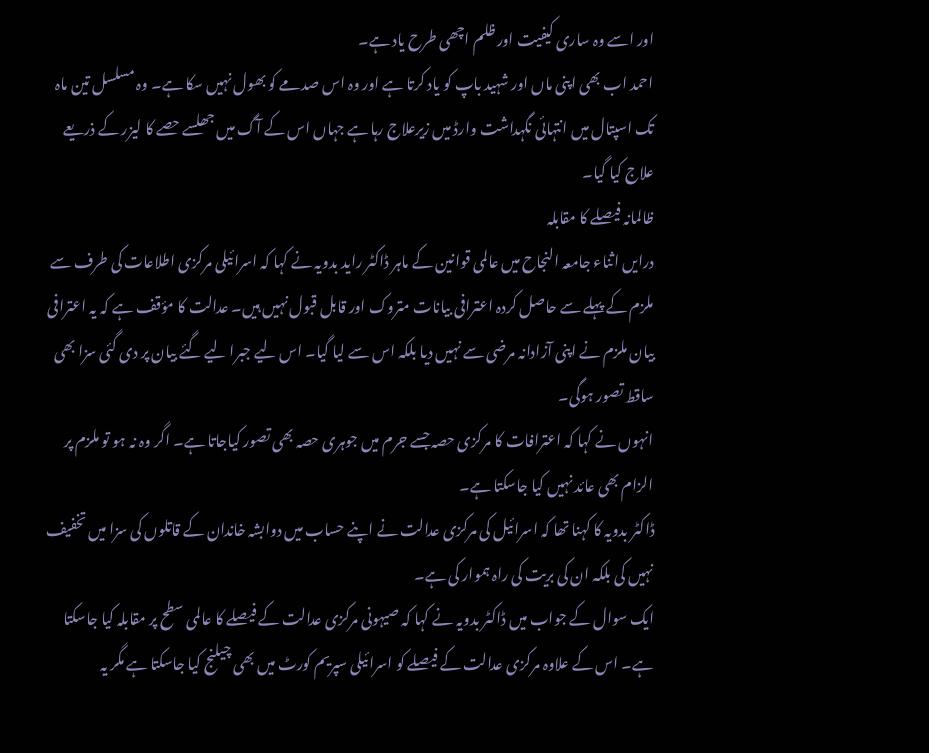اور اسے وہ ساری کیفیت اور ظلم اچھی طرح یاد ہے۔
احمد اب بھی اپنی ماں اور شہید باپ کو یاد کرتا ہے اور وہ اس صدمے کو بھول نہیں سکا ہے۔ وہ مسلسل تین ماہ تک اسپتال میں انتہائی نگہداشت وارڈ میں زیرعلاج رہا ہے جہاں اس کے آگ میں جھلسے حصے کا لیزر کے ذریعے علاج کیا گیا۔
ظالمانہ فیصلے کا مقابلہ
درایں اثناء جامعہ النجاح میں عالمی قوانین کے ماہر ڈاکٹر راید بدویہ نے کہا کہ اسرائیلی مرکزی اطلاعات کی طرف سے ملزم کے پہلے سے حاصل کردہ اعترافی بیانات متروک اور قابل قبول نہیں ہیں۔ عدالت کا مؤقف ہے کہ یہ اعترافی بیان ملزم نے اپنی آزادانہ مرضی سے نہیں دیا بلکہ اس سے لیا گیا۔ اس لیے جبرا لیے گئے بیان پر دی گئی سزا بھی ساقط تصور ہوگی۔
انہوں نے کہا کہ اعترافات کا مرکزی حصہ جسے جرم میں جوہری حصہ بھی تصور کیاجاتا ہے۔ اگر وہ نہ ہو تو ملزم پر الزام بھی عائد نہیں کیا جاسکتا ہے۔
ڈاکٹر بدویہ کا کہنا تھا کہ اسرائیل کی مرکزی عدالت نے اپنے حساب میں دوابشہ خاندان کے قاتلوں کی سزا میں تخفیف نہیں کی بلکہ ان کی بریت کی راہ ہموار کی ہے۔
ایک سوال کے جواب میں ڈاکٹر بدویہ نے کہا کہ صیہونی مرکزی عدالت کے فیصلے کا عالمی سطح پر مقابلہ کیا جاسکتا ہے۔ اس کے علاوہ مرکزی عدالت کے فیصلے کو اسرائیلی سپریم کورٹ میں بھی چیلنج کیا جاسکتا ہے مگر یہ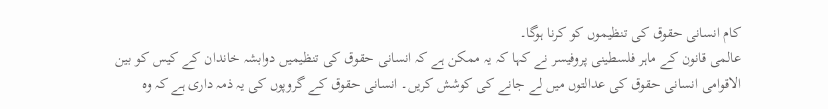کام انسانی حقوق کی تنظیموں کو کرنا ہوگا۔
عالمی قانون کے ماہر فلسطینی پروفیسر نے کہا کہ یہ ممکن ہے کہ انسانی حقوق کی تنظیمیں دوابشہ خاندان کے کیس کو بین الاقوامی انسانی حقوق کی عدالتوں میں لے جانے کی کوشش کریں۔ انسانی حقوق کے گروپوں کی یہ ذمہ داری ہے کہ وہ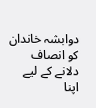دوابشہ خاندان کو انصاف دلانے کے لیے اپنا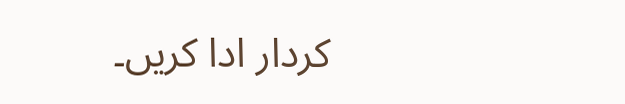کردار ادا کریں۔